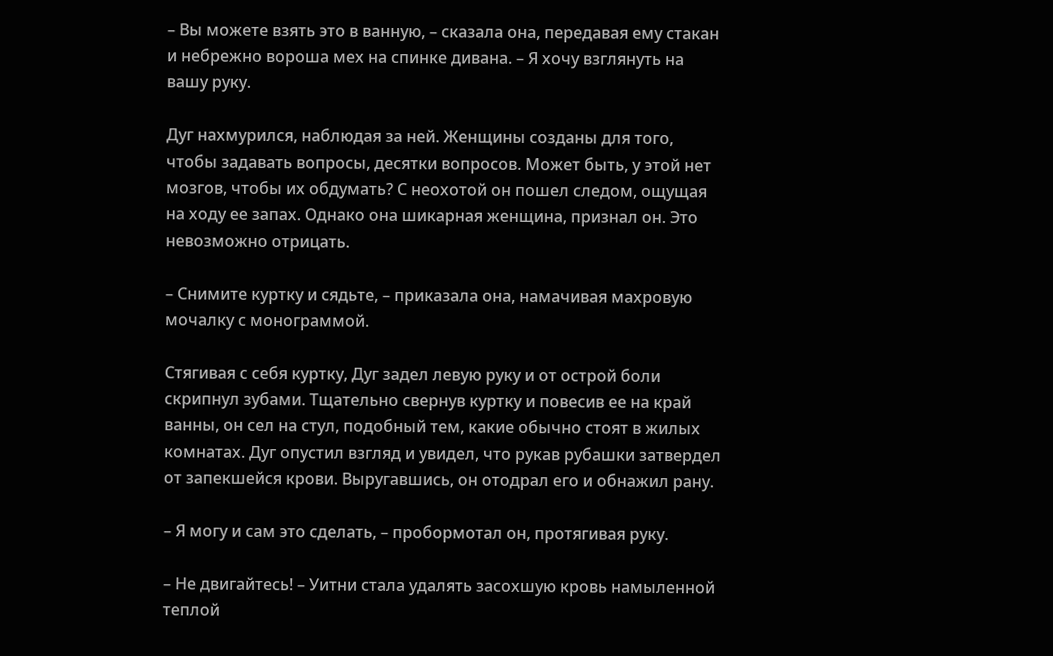– Вы можете взять это в ванную, – сказала она, передавая ему стакан и небрежно вороша мех на спинке дивана. – Я хочу взглянуть на вашу руку.

Дуг нахмурился, наблюдая за ней. Женщины созданы для того, чтобы задавать вопросы, десятки вопросов. Может быть, у этой нет мозгов, чтобы их обдумать? С неохотой он пошел следом, ощущая на ходу ее запах. Однако она шикарная женщина, признал он. Это невозможно отрицать.

– Снимите куртку и сядьте, – приказала она, намачивая махровую мочалку с монограммой.

Стягивая с себя куртку, Дуг задел левую руку и от острой боли скрипнул зубами. Тщательно свернув куртку и повесив ее на край ванны, он сел на стул, подобный тем, какие обычно стоят в жилых комнатах. Дуг опустил взгляд и увидел, что рукав рубашки затвердел от запекшейся крови. Выругавшись, он отодрал его и обнажил рану.

– Я могу и сам это сделать, – пробормотал он, протягивая руку.

– Не двигайтесь! – Уитни стала удалять засохшую кровь намыленной теплой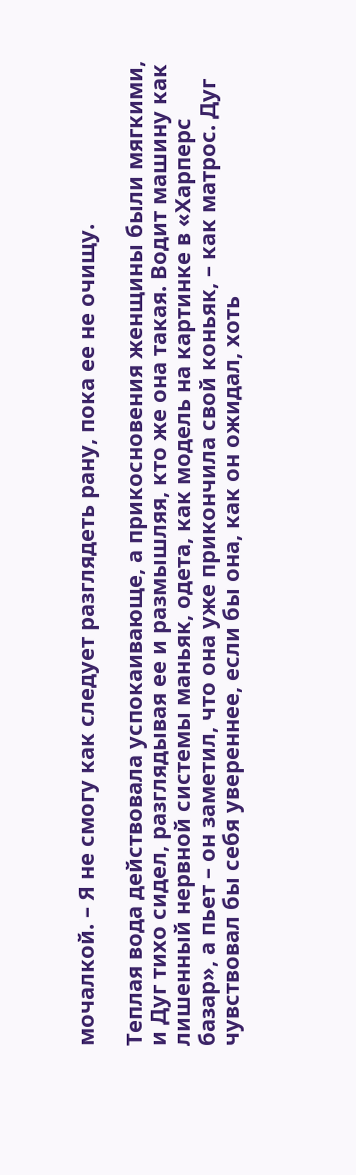мочалкой. – Я не смогу как следует разглядеть рану, пока ее не очищу.

Теплая вода действовала успокаивающе, а прикосновения женщины были мягкими, и Дуг тихо сидел, разглядывая ее и размышляя, кто же она такая. Водит машину как лишенный нервной системы маньяк, одета, как модель на картинке в «Харперс базар», а пьет – он заметил, что она уже прикончила свой коньяк, – как матрос. Дуг чувствовал бы себя увереннее, если бы она, как он ожидал, хоть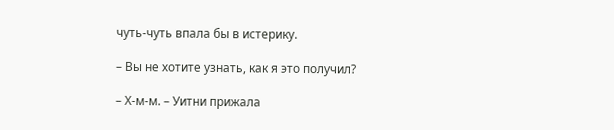чуть-чуть впала бы в истерику.

– Вы не хотите узнать, как я это получил?

– Х-м-м. – Уитни прижала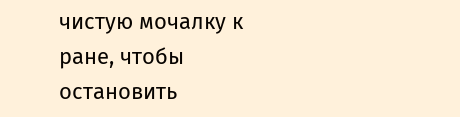чистую мочалку к ране, чтобы остановить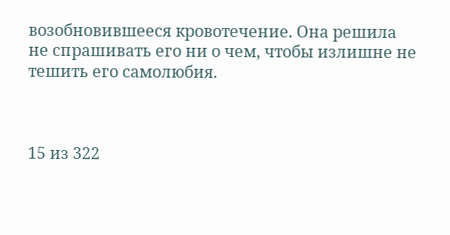возобновившееся кровотечение. Она решила не спрашивать его ни о чем, чтобы излишне не тешить его самолюбия.



15 из 322